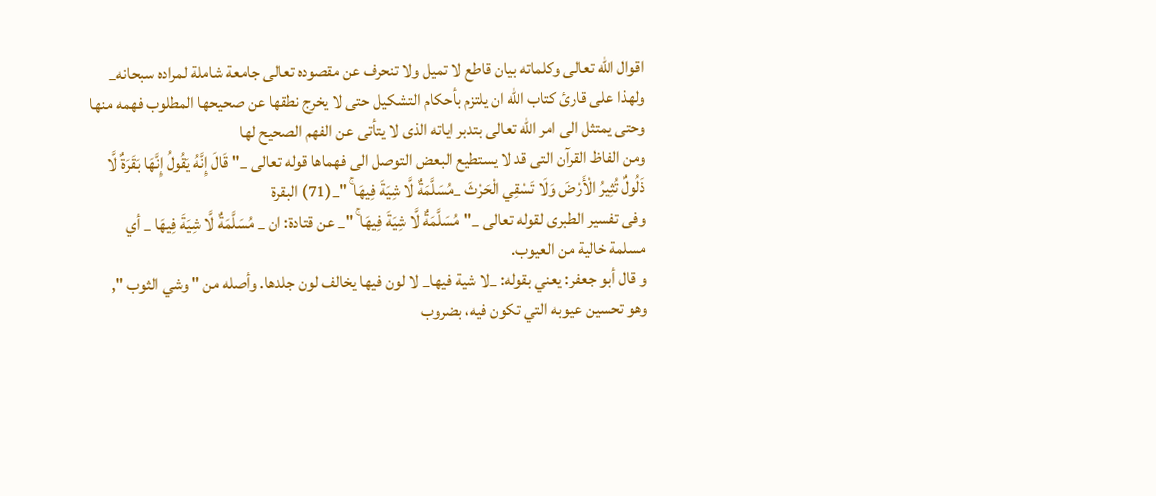اقوال الله تعالى وكلماته بيان قاطع لا تميل ولا تنحرف عن مقصوده تعالى جامعة شاملة لمراده سبحانه_ ولهذا على قارئ كتاب الله ان يلتزم بأحكام التشكيل حتى لا يخرِج نطقها عن صحيحها المطلوب فهمه منها وحتى يمتثل الى امر الله تعالى بتدبر اياته الذى لا يتأتى عن الفهم الصحيح لها
ومن الفاظ القرآن التى قد لا يستطيع البعض التوصل الى فهماها قوله تعالى _" قَالَ إِنَّهُ يَقُولُ إِنَّهَا بَقَرَةٌ لَّا ذَلُولٌ تُثِيرُ الْأَرْضَ وَلَا تَسْقِي الْحَرْثَ _مُسَلَّمَةٌ لَّا شِيَةَ فِيهَا ۚ "_(71) البقرة
وفى تفسير الطبرى لقوله تعالى _"مُسَلَّمَةٌ لَّا شِيَةَ فِيهَا ۚ "_ عن قتادة: ان _ مُسَلَّمَةٌ لَّا شِيَةَ فِيهَا _ أي مسلمة خالية من العيوب.
و قال أبو جعفر: يعني بقوله: _لا شية فيها_ لا لون فيها يخالف لون جلدها. وأصله من " وشي الثوب ", وهو تحسين عيوبه التي تكون فيه، بضروب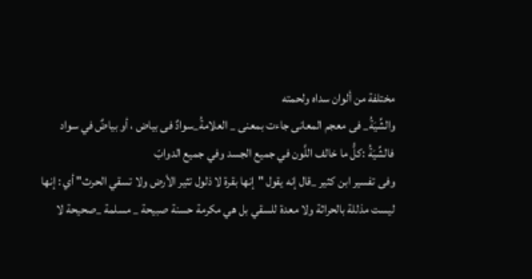مختلفة من ألوان سداه ولحمته
والشِّيَةُ_ فى معجم المعانى جاءت بمعنى _ العلامةُ_سوادٌ فى بياض ، أو بياضٌ في سواد
فالشِّيَةُ :كلُّ ما خالف اللَّون في جميع الجسد وفي جميع الدوابّ
وفى تفسير ابن كثير _قال إنه يقول "إنها بقرة لا ذلول تثير الأرض ولا تسقي الحرث" أي : إنها ليست مذللة بالحراثة ولا معدة للسقي بل هي مكرمة حسنة صبيحة _ مسلمة _صحيحة لا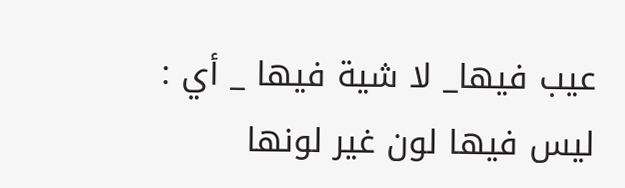عيب فيها_ لا شية فيها _ أي : ليس فيها لون غير لونها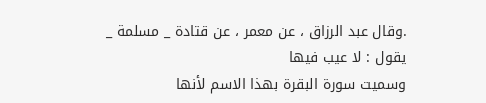.وقال عبد الرزاق ، عن معمر ، عن قتادة _ مسلمة _ يقول : لا عيب فيها
وسميت سورة البقرة بهذا الاسم لأنها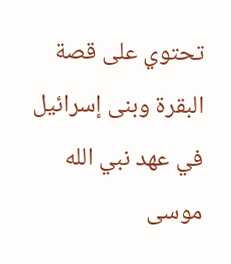تحتوي على قصة البقرة وبنى إسرائيل في عهد نبي الله موسى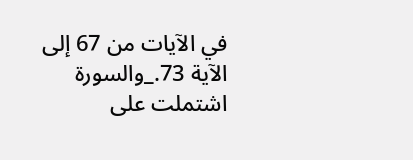في الآيات من 67 إلى الآية 73._والسورة اشتملت على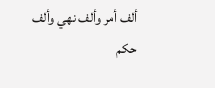ألف أمر وألف نهي وألف حكم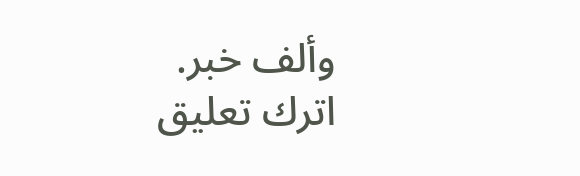وألف خبر.
اترك تعليق